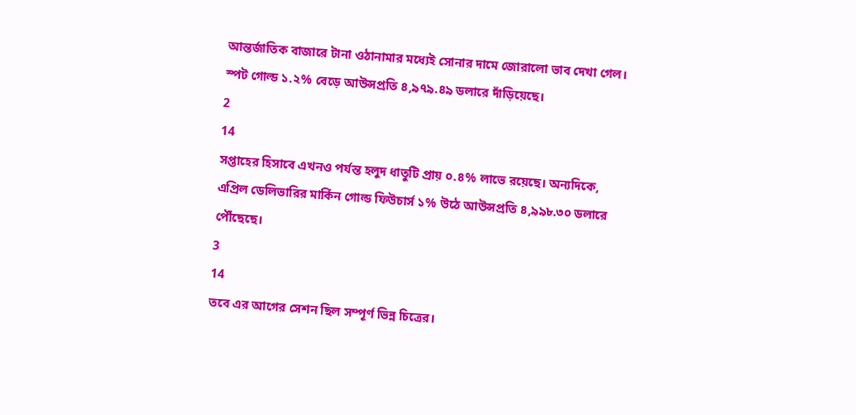আন্তর্জাতিক বাজারে টানা ওঠানামার মধ্যেই সোনার দামে জোরালো ভাব দেখা গেল। স্পট গোল্ড ১.২% বেড়ে আউন্সপ্রতি ৪,৯৭৯.৪৯ ডলারে দাঁড়িয়েছে।
2
14
সপ্তাহের হিসাবে এখনও পর্যন্ত হলুদ ধাতুটি প্রায় ০.৪% লাভে রয়েছে। অন্যদিকে, এপ্রিল ডেলিভারির মার্কিন গোল্ড ফিউচার্স ১% উঠে আউন্সপ্রতি ৪,৯৯৮.৩০ ডলারে পৌঁছেছে।
3
14
তবে এর আগের সেশন ছিল সম্পূর্ণ ভিন্ন চিত্রের।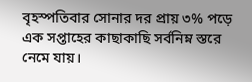বৃহস্পতিবার সোনার দর প্রায় ৩% পড়ে এক সপ্তাহের কাছাকাছি সর্বনিম্ন স্তরে নেমে যায়।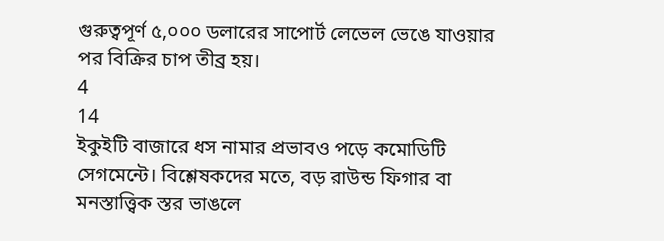গুরুত্বপূর্ণ ৫,০০০ ডলারের সাপোর্ট লেভেল ভেঙে যাওয়ার পর বিক্রির চাপ তীব্র হয়।
4
14
ইকুইটি বাজারে ধস নামার প্রভাবও পড়ে কমোডিটি সেগমেন্টে। বিশ্লেষকদের মতে, বড় রাউন্ড ফিগার বা মনস্তাত্ত্বিক স্তর ভাঙলে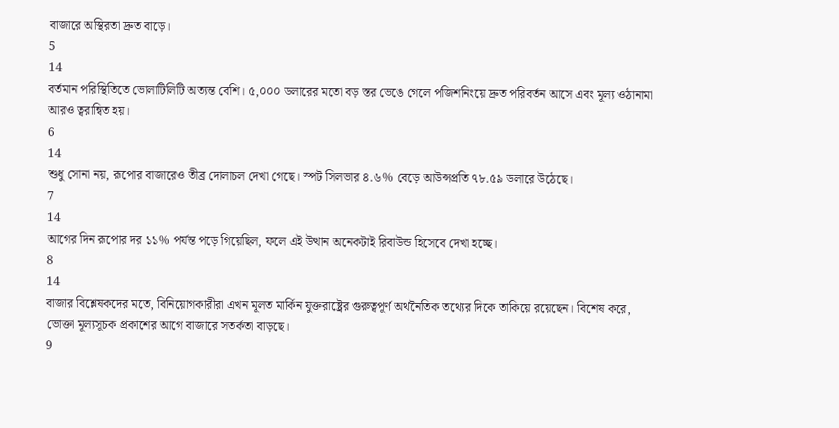বাজারে অস্থিরতা দ্রুত বাড়ে।
5
14
বর্তমান পরিস্থিতিতে ভোলাটিলিটি অত্যন্ত বেশি। ৫,০০০ ডলারের মতো বড় স্তর ভেঙে গেলে পজিশনিংয়ে দ্রুত পরিবর্তন আসে এবং মূল্য ওঠানামা আরও ত্বরান্বিত হয়।
6
14
শুধু সোনা নয়, রূপোর বাজারেও তীব্র দোলাচল দেখা গেছে। স্পট সিলভার ৪.৬% বেড়ে আউন্সপ্রতি ৭৮.৫৯ ডলারে উঠেছে।
7
14
আগের দিন রূপোর দর ১১% পর্যন্ত পড়ে গিয়েছিল, ফলে এই উত্থান অনেকটাই রিবাউন্ড হিসেবে দেখা হচ্ছে।
8
14
বাজার বিশ্লেষকদের মতে, বিনিয়োগকারীরা এখন মূলত মার্কিন যুক্তরাষ্ট্রের গুরুত্বপূর্ণ অর্থনৈতিক তথ্যের দিকে তাকিয়ে রয়েছেন। বিশেষ করে, ভোক্তা মূল্যসূচক প্রকাশের আগে বাজারে সতর্কতা বাড়ছে।
9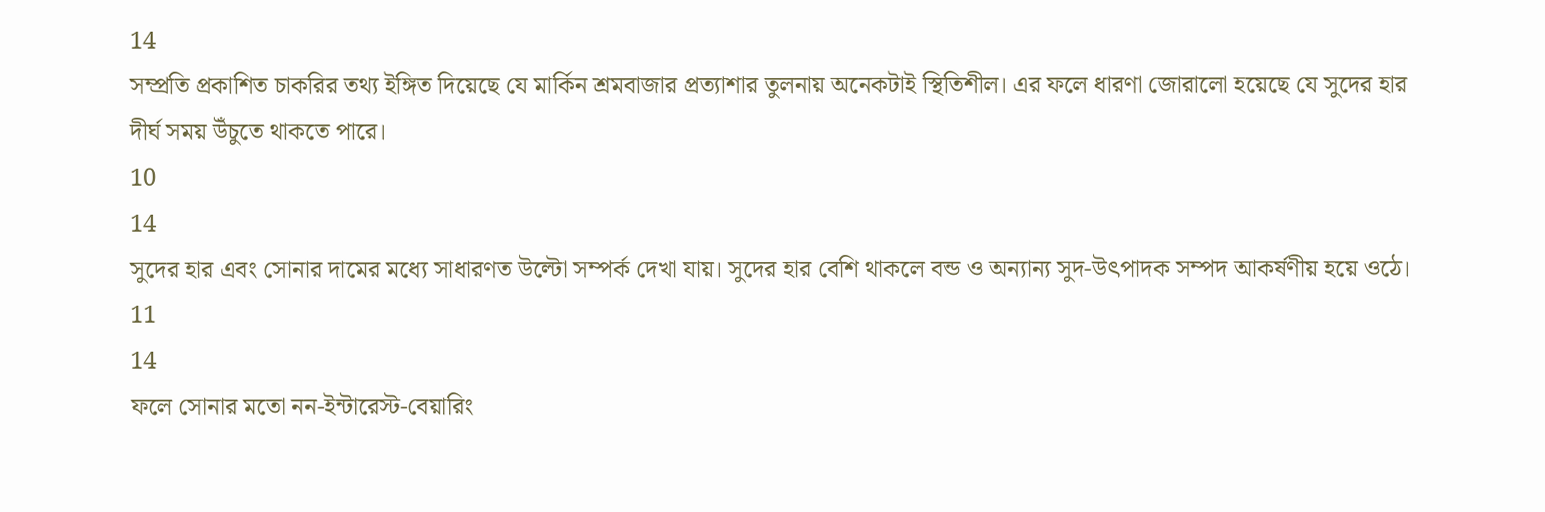14
সম্প্রতি প্রকাশিত চাকরির তথ্য ইঙ্গিত দিয়েছে যে মার্কিন শ্রমবাজার প্রত্যাশার তুলনায় অনেকটাই স্থিতিশীল। এর ফলে ধারণা জোরালো হয়েছে যে সুদের হার দীর্ঘ সময় উঁচুতে থাকতে পারে।
10
14
সুদের হার এবং সোনার দামের মধ্যে সাধারণত উল্টো সম্পর্ক দেখা যায়। সুদের হার বেশি থাকলে বন্ড ও অন্যান্য সুদ-উৎপাদক সম্পদ আকর্ষণীয় হয়ে ওঠে।
11
14
ফলে সোনার মতো নন-ইন্টারেস্ট-বেয়ারিং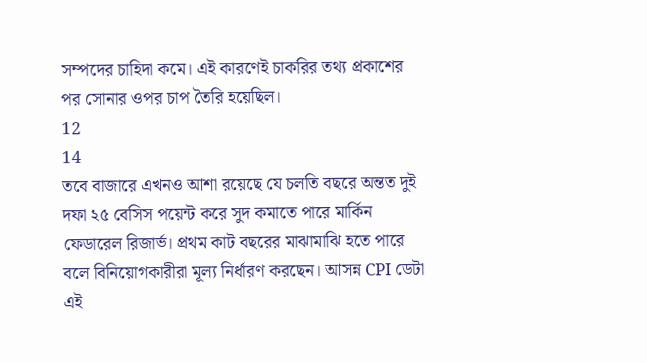সম্পদের চাহিদা কমে। এই কারণেই চাকরির তথ্য প্রকাশের পর সোনার ওপর চাপ তৈরি হয়েছিল।
12
14
তবে বাজারে এখনও আশা রয়েছে যে চলতি বছরে অন্তত দুই দফা ২৫ বেসিস পয়েন্ট করে সুদ কমাতে পারে মার্কিন ফেডারেল রিজার্ভ। প্রথম কাট বছরের মাঝামাঝি হতে পারে বলে বিনিয়োগকারীরা মূল্য নির্ধারণ করছেন। আসন্ন CPI ডেটা এই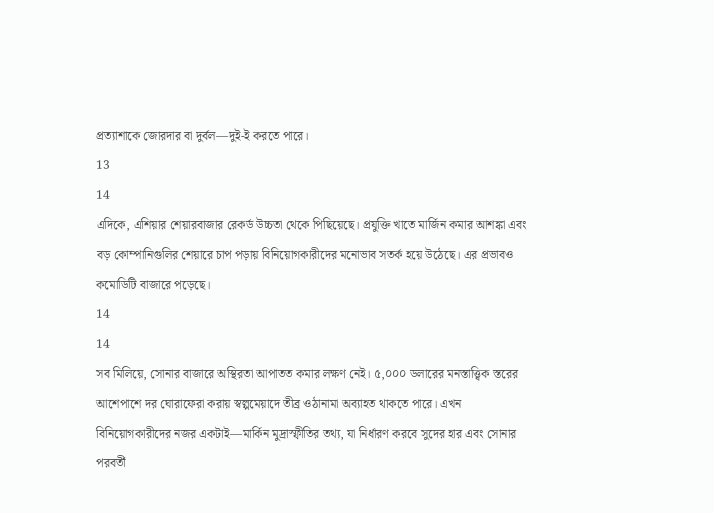প্রত্যাশাকে জোরদার বা দুর্বল—দুই-ই করতে পারে।
13
14
এদিকে, এশিয়ার শেয়ারবাজার রেকর্ড উচ্চতা থেকে পিছিয়েছে। প্রযুক্তি খাতে মার্জিন কমার আশঙ্কা এবং বড় কোম্পানিগুলির শেয়ারে চাপ পড়ায় বিনিয়োগকারীদের মনোভাব সতর্ক হয়ে উঠেছে। এর প্রভাবও কমোডিটি বাজারে পড়েছে।
14
14
সব মিলিয়ে, সোনার বাজারে অস্থিরতা আপাতত কমার লক্ষণ নেই। ৫,০০০ ডলারের মনস্তাত্ত্বিক স্তরের আশেপাশে দর ঘোরাফেরা করায় স্বল্পমেয়াদে তীব্র ওঠানামা অব্যাহত থাকতে পারে। এখন বিনিয়োগকারীদের নজর একটাই—মার্কিন মুদ্রাস্ফীতির তথ্য, যা নির্ধারণ করবে সুদের হার এবং সোনার পরবর্তী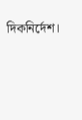দিকনির্দেশ।